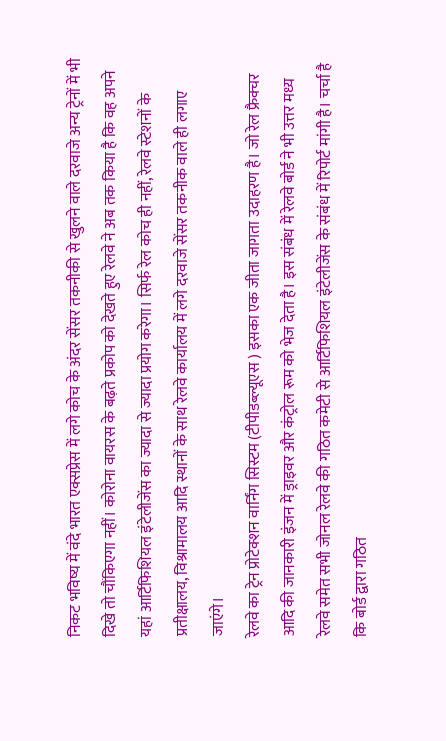निकट भविष्य में वंदे भारत एक्सप्रेस में लगे कोच के अंदर सेंसर तकनीकी से खुलने वाले दरवाजे अन्य ट्रेनों में भी दिखे तो चौंकिएगा नहीं। कोरोना वायरस के बढ़ते प्रकोप को देखते हुए रेलवे ने अब तक किया है कि वह अपने यहां आर्टिफिशियल इंटेलीजेंस का ज्यादा से ज्यादा प्रयोग करेगा। सिर्फ रेल कोच ही नहीं, रेलवे स्टेशनों के प्रतीक्षालय, विश्रामालय आदि स्थानों के साथ रेलवे कार्यालय में लगे दरवाजे सेंसर तकनीक वाले ही लगाए जाएंगे।
रेलवे का ट्रेन प्रोटेक्शन वार्निंग सिस्टम (टीपीडब्ल्यूएस ) इसका एक जीता जागता उदाहरण है। जो रेल फ्रैक्चर आदि की जानकारी इंजन में ड्राइवर और कंट्रोल रूम को भेज देता है। इस संबंध में रेलवे बोर्ड ने भी उत्तर मध्य रेलवे समेत सभी जोनल रेलवे की गठित कमेटी से आर्टिफिशियल इंटेलीजेंस के संबंध में रिपोर्ट मांगी है। चर्चा है कि बोर्ड द्वारा गठित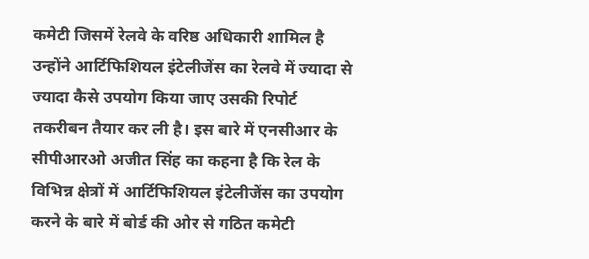कमेटी जिसमें रेलवे के वरिष्ठ अधिकारी शामिल है उन्होंने आर्टिफिशियल इंटेलीजेंस का रेलवे में ज्यादा से ज्यादा कैसे उपयोग किया जाए उसकी रिपोर्ट तकरीबन तैयार कर ली है। इस बारे में एनसीआर के सीपीआरओ अजीत सिंह का कहना है कि रेल के विभिन्न क्षेत्रों में आर्टिफिशियल इंटेलीजेंस का उपयोग करने के बारे में बोर्ड की ओर से गठित कमेटी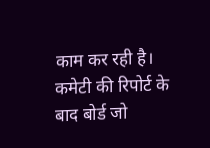काम कर रही है। कमेटी की रिपोर्ट के बाद बोर्ड जो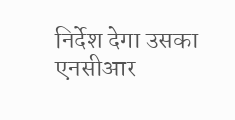निर्देश देगा उसका एनसीआर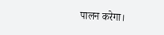पालन करेगा।